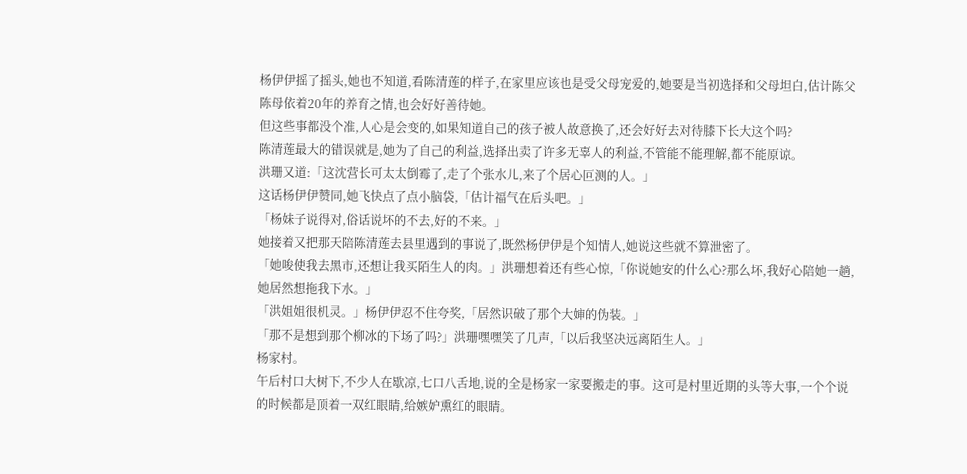杨伊伊摇了摇头,她也不知道,看陈清莲的样子,在家里应该也是受父母宠爱的,她要是当初选择和父母坦白,估计陈父陈母依着20年的养育之情,也会好好善待她。
但这些事都没个准,人心是会变的,如果知道自己的孩子被人故意换了,还会好好去对待膝下长大这个吗?
陈清莲最大的错误就是,她为了自己的利益,选择出卖了许多无辜人的利益,不管能不能理解,都不能原谅。
洪珊又道:「这沈营长可太太倒霉了,走了个张水儿,来了个居心叵测的人。」
这话杨伊伊赞同,她飞快点了点小脑袋,「估计福气在后头吧。」
「杨妹子说得对,俗话说坏的不去,好的不来。」
她接着又把那天陪陈清莲去县里遇到的事说了,既然杨伊伊是个知情人,她说这些就不算泄密了。
「她唆使我去黑市,还想让我买陌生人的肉。」洪珊想着还有些心惊,「你说她安的什么心?那么坏,我好心陪她一趟,她居然想拖我下水。」
「洪姐姐很机灵。」杨伊伊忍不住夸奖,「居然识破了那个大婶的伪装。」
「那不是想到那个柳冰的下场了吗?」洪珊嘿嘿笑了几声,「以后我坚决远离陌生人。」
杨家村。
午后村口大树下,不少人在歇凉,七口八舌地,说的全是杨家一家要搬走的事。这可是村里近期的头等大事,一个个说的时候都是顶着一双红眼睛,给嫉妒熏红的眼睛。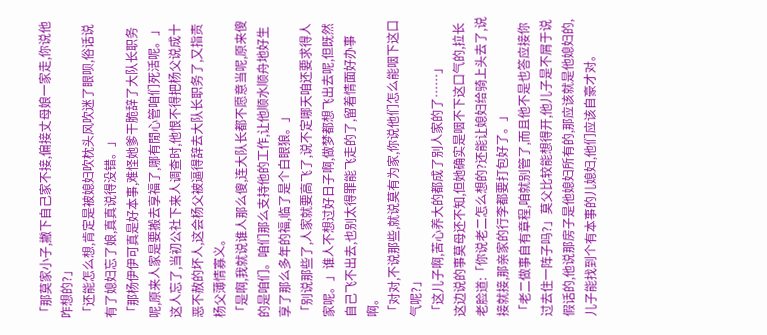「那莫家小子,撇下自己家不接,偏接丈母娘一家走,你说他咋想的?」
「还能怎么想,肯定是被媳妇吹枕头风吹迷了眼呗,俗话说有了媳妇忘了娘,真真说得没错。」
「那杨伊伊可真是好本事,难怪她爹干脆辞了大队长职务呢,原来人家是要搬去享福了,哪有閒心管咱们死活呢。」这人忘了,当初公社下来人调查时,他恨不得把杨父说成十恶不赦的坏人,这会杨父被逼得辞去大队长职务了,又指责杨父薄情寡义。
「是啊,我就说谁人那么傻,连大队长都不愿意当呢,原来傻的是咱们。咱们那么支持他的工作,让他顺水顺舟地好生享了那么多年的福,临了是个白眼狼。」
「别说那些了,人家就要高飞了,说不定哪天咱还要求得人家呢。」谁人不想过好日子啊,做梦都想飞出去呢,但既然自己飞不出去,也别太得罪能飞走的了,留着情面好办事啊。
「对对,不说那些,就说莫有为家,你说他们怎么能咽下这口气呢?」
「这儿子啊,苦心养大的都成了别人家的了……」
这边说的事莫母还不知,但她确实是咽不下这口气的,拉长老脸道:「你说老二怎么想的?还能让媳妇给骑上头去了,说接就接,那亲家的行李都要打包好了。」
「老二做事自有章程,咱就别管了,而且他不是也答应接你过去住一阵子吗?」莫父比较能想得开,他儿子是不屑于说假话的,他说那房子是他媳妇所有的,那应该就是他媳妇的,儿子能找到个有本事的儿媳妇,他们应该自豪才对。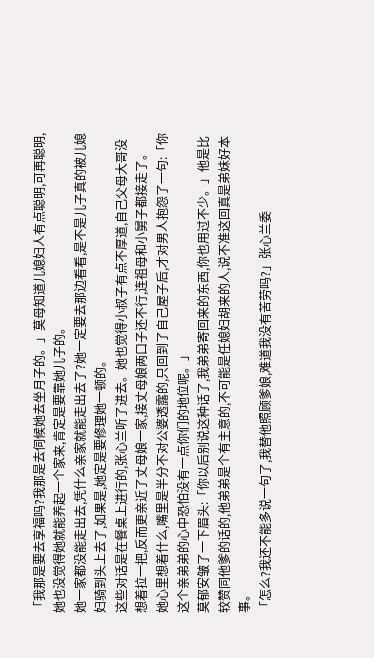「我那是要去享福吗?我那是去伺候她去坐月子的。」莫母知道儿媳妇人有点聪明,可再聪明,她也没觉得她就能养起一个家来,肯定是要靠她儿子的。
她一家都没能走出去,凭什么亲家就能走出去了?她一定要去那边看看,是不是儿子真的被儿媳妇骑到头上去了,如果是,她定是要修理她一顿的。
这些对话是在餐桌上进行的,张心兰听了进去。她也觉得小叔子有点不厚道,自己父母大哥没想着拉一把,反而更亲近了丈母娘一家,接丈母娘两口子还不行,连祖母和小舅子都接走了。
她心里想着什么,嘴里是半分不对公婆透露的,只回到了自己屋子后,才对男人抱怨了一句:「你这个亲弟弟的心中恐怕没有一点你们的地位呢。」
莫郁安皱了一下眉头:「你以后别说这种话了,我弟弟寄回来的东西,你也用过不少。」他是比较赞同他爹的话的,他弟弟是个有主意的,不可能是任媳妇胡来的人,说不准这回真是弟妹好本事。
「怎么?我还不能多说一句了,我替他照顾爹娘,难道我没有苦劳吗?」张心兰委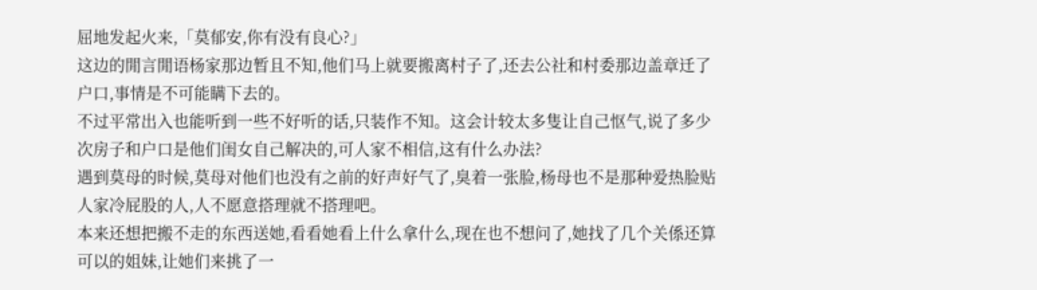屈地发起火来,「莫郁安,你有没有良心?」
这边的閒言閒语杨家那边暂且不知,他们马上就要搬离村子了,还去公社和村委那边盖章迁了户口,事情是不可能瞒下去的。
不过平常出入也能听到一些不好听的话,只装作不知。这会计较太多隻让自己怄气,说了多少次房子和户口是他们闺女自己解决的,可人家不相信,这有什么办法?
遇到莫母的时候,莫母对他们也没有之前的好声好气了,臭着一张脸,杨母也不是那种爱热脸贴人家冷屁股的人,人不愿意搭理就不搭理吧。
本来还想把搬不走的东西送她,看看她看上什么拿什么,现在也不想问了,她找了几个关係还算可以的姐妹,让她们来挑了一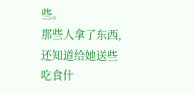些。
那些人拿了东西,还知道给她送些吃食什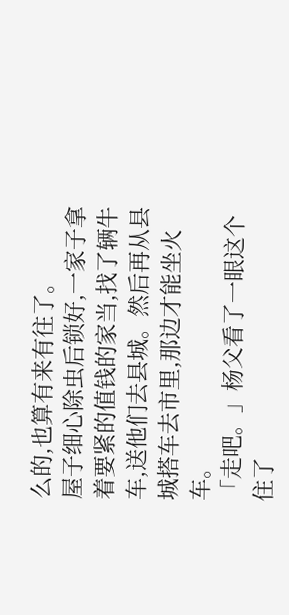么的,也算有来有往了。
屋子细心除虫后锁好,一家子拿着要紧的值钱的家当,找了辆牛车,送他们去县城。然后再从县城搭车去市里,那边才能坐火车。
「走吧。」杨父看了一眼这个住了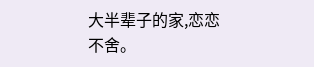大半辈子的家,恋恋不舍。